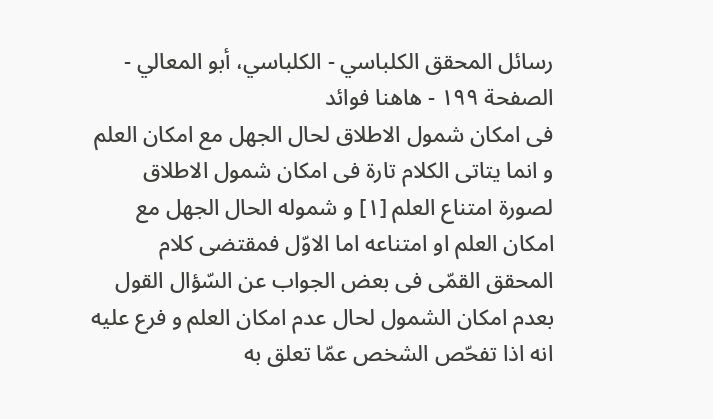رسائل المحقق الكلباسي - الكلباسي، أبو المعالي - الصفحة ١٩٩ - هاهنا فوائد
فى امكان شمول الاطلاق لحال الجهل مع امكان العلم و انما يتاتى الكلام تارة فى امكان شمول الاطلاق لصورة امتناع العلم [١] و شموله الحال الجهل مع امكان العلم او امتناعه اما الاوّل فمقتضى كلام المحقق القمّى فى بعض الجواب عن السّؤال القول بعدم امكان الشمول لحال عدم امكان العلم و فرع عليه انه اذا تفحّص الشخص عمّا تعلق به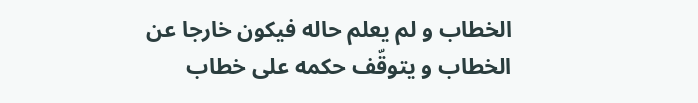الخطاب و لم يعلم حاله فيكون خارجا عن الخطاب و يتوقّف حكمه على خطاب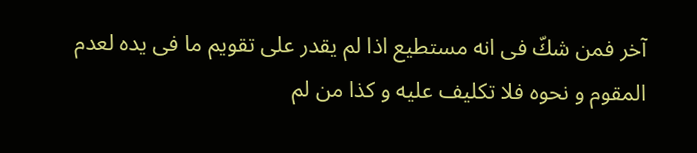آخر فمن شكّ فى انه مستطيع اذا لم يقدر على تقويم ما فى يده لعدم المقوم و نحوه فلا تكليف عليه و كذا من لم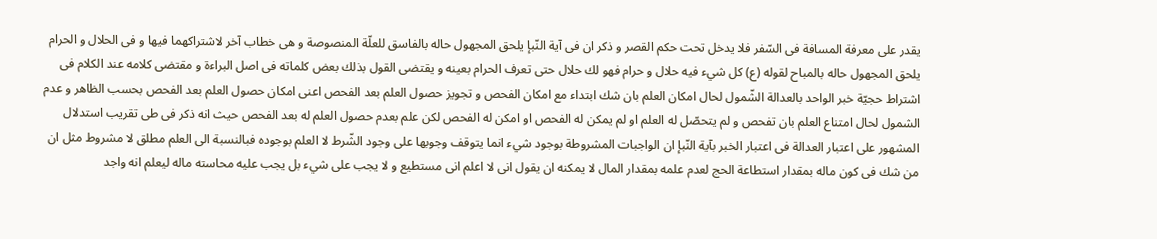يقدر على معرفة المسافة فى السّفر فلا يدخل تحت حكم القصر و ذكر ان فى آية النّبإ يلحق المجهول حاله بالفاسق للعلّة المنصوصة و هى خطاب آخر لاشتراكهما فيها و فى الحلال و الحرام يلحق المجهول حاله بالمباح لقوله (ع) كل شيء فيه حلال و حرام فهو لك حلال حتى تعرف الحرام بعينه و يقتضى القول بذلك بعض كلماته فى اصل البراءة و مقتضى كلامه عند الكلام فى اشتراط حجيّة خبر الواحد بالعدالة الشّمول لحال امكان العلم بان شك ابتداء مع امكان الفحص و تجويز حصول العلم بعد الفحص اعنى امكان حصول العلم بعد الفحص بحسب الظاهر و عدم الشمول لحال امتناع العلم بان تفحص و لم يتحصّل له العلم او لم يمكن له الفحص او امكن له الفحص لكن علم بعدم حصول العلم له بعد الفحص حيث انه ذكر فى طى تقريب استدلال المشهور على اعتبار العدالة فى اعتبار الخبر بآية النّبإ ان الواجبات المشروطة بوجود شيء انما يتوقف وجوبها على وجود الشّرط لا العلم بوجوده فبالنسبة الى العلم مطلق لا مشروط مثل ان من شك فى كون ماله بمقدار استطاعة الحج لعدم علمه بمقدار المال لا يمكنه ان يقول انى لا اعلم انى مستطيع و لا يجب على شيء بل يجب عليه محاسته ماله ليعلم انه واجد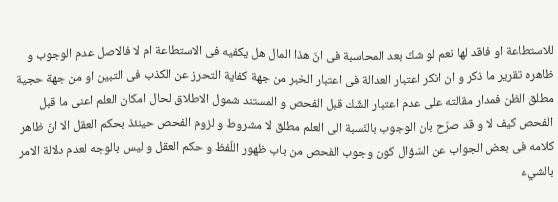للاستطاعة او فاقد لها نعم لو شكّ بعد المحاسبة فى انّ هذا المال هل يكفيه فى الاستطاعة ام لا فالاصل عدم الوجوب و ظاهره تقرير ما ذكر و ان انكر اعتبار العدالة فى اعتبار الخبر من جهة كفاية التحرز عن الكذب فى التبين او من جهة حجية مطلق الظن فمدار مقالته على عدم اعتبار الشّك قبل الفحص و المستند شمول الاطلاق لحال امكان العلم اعنى ما قبل الفحص كيف لا و قد صرّح بان الوجوب بالنّسبة الى العلم مطلق لا مشروط و لزوم الفحص حينئذ بحكم العقل الا انّ ظاهر كلامه فى بعض الجواب عن السّؤال كون وجوب الفحص من باب ظهور اللّفظ و حكم العقل و ليس بالوجه لعدم دلالة الامر بالشيء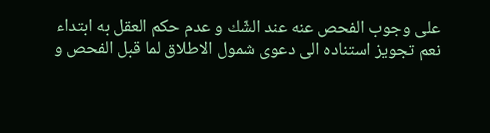على وجوب الفحص عنه عند الشّك و عدم حكم العقل به ابتداء نعم تجويز استناده الى دعوى شمول الاطلاق لما قبل الفحص و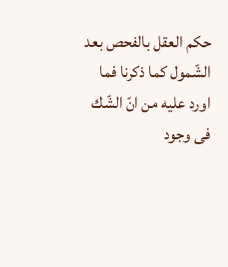حكم العقل بالفحص بعد الشّمول كما ذكرنا فما اورد عليه من انّ الشّك فى وجود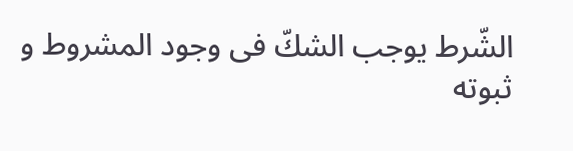الشّرط يوجب الشكّ فى وجود المشروط و ثبوته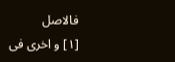فالاصل
[١] و اخرى فى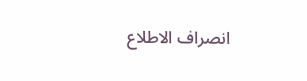انصراف الاطلاع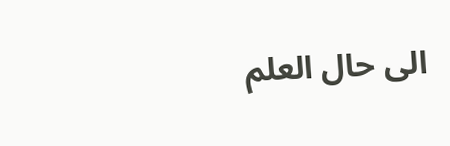الى حال العلم